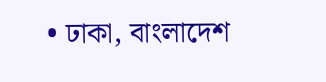• ঢাকা, বাংলাদেশ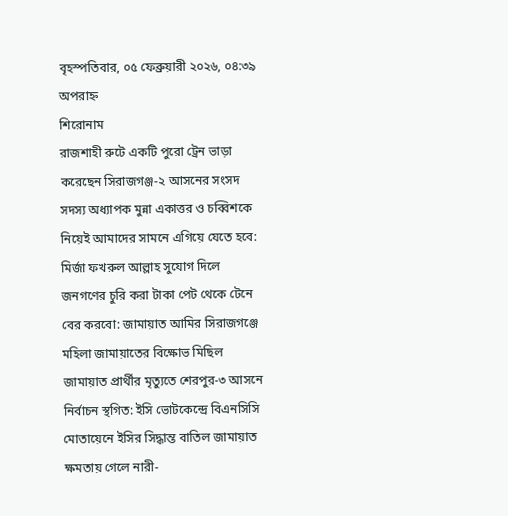বৃহস্পতিবার, ০৫ ফেব্রুয়ারী ২০২৬, ০৪:৩৯ অপরাহ্ন
শিরোনাম
রাজশাহী রুটে একটি পুরো ট্রেন ভাড়া করেছেন সিরাজগঞ্জ-২ আসনের সংসদ সদস্য অধ্যাপক মুন্না একাত্তর ও চব্বিশকে নিয়েই আমাদের সামনে এগিয়ে যেতে হবে: মির্জা ফখরুল আল্লাহ সুযোগ দিলে জনগণের চুরি করা টাকা পেট থেকে টেনে বের করবো: জামায়াত আমির সিরাজগঞ্জে মহিলা জামায়াতের বিক্ষোভ মিছিল জামায়াত প্রার্থীর মৃত্যুতে শেরপুর-৩ আসনে নির্বাচন স্থগিত: ইসি ভোটকেন্দ্রে বিএনসিসি মোতায়েনে ইসির সিদ্ধান্ত বাতিল জামায়াত ক্ষমতায় গেলে নারী-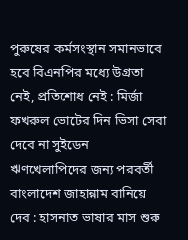পুরুষের কর্মসংস্থান সমানভাবে হবে বিএনপির মধ্যে উগ্রতা নেই, প্রতিশোধ নেই : মির্জা ফখরুল ভোটের দিন ভিসা সেবা দেবে না সুইডেন ঋণখেলাপিদের জন্য পরবর্তী বাংলাদেশ জাহান্নাম বানিয়ে দেব : হাসনাত ভাষার মাস শুরু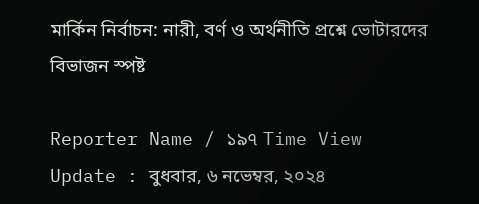মার্কিন নির্বাচন: নারী, বর্ণ ও অর্থনীতি প্রশ্নে ভোটারদের বিভাজন স্পষ্ট

Reporter Name / ১৯৭ Time View
Update : বুধবার, ৬ নভেম্বর, ২০২৪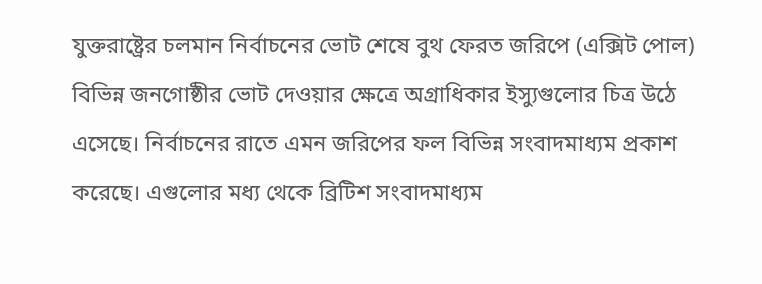যুক্তরাষ্ট্রের চলমান নির্বাচনের ভোট শেষে বুথ ফেরত জরিপে (এক্সিট পোল) বিভিন্ন জনগোষ্ঠীর ভোট দেওয়ার ক্ষেত্রে অগ্রাধিকার ইস্যুগুলোর চিত্র উঠে এসেছে। নির্বাচনের রাতে এমন জরিপের ফল বিভিন্ন সংবাদমাধ্যম প্রকাশ করেছে। এগুলোর মধ্য থেকে ব্রিটিশ সংবাদমাধ্যম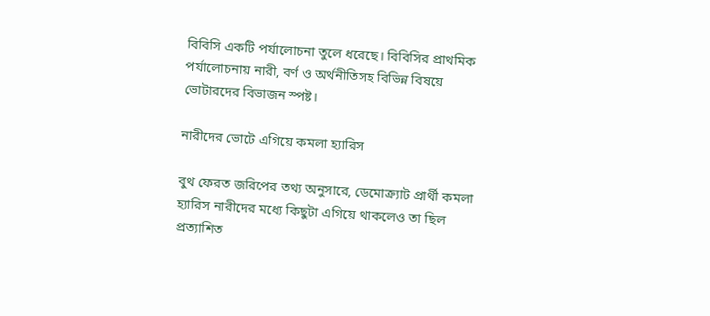বিবিসি একটি পর্যালোচনা তুলে ধরেছে। বিবিসির প্রাথমিক পর্যালোচনায় নারী, বর্ণ ও অর্থনীতিসহ বিভিন্ন বিষয়ে ভোটারদের বিভাজন স্পষ্ট।

নারীদের ভোটে এগিয়ে কমলা হ্যারিস

বুথ ফেরত জরিপের তথ্য অনুসারে, ডেমোক্র্যাট প্রার্থী কমলা হ্যারিস নারীদের মধ্যে কিছুটা এগিয়ে থাকলেও তা ছিল প্রত্যাশিত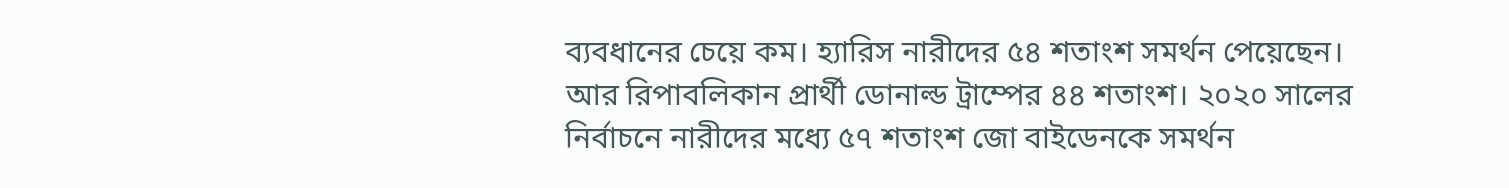ব্যবধানের চেয়ে কম। হ্যারিস নারীদের ৫৪ শতাংশ সমর্থন পেয়েছেন। আর রিপাবলিকান প্রার্থী ডোনাল্ড ট্রাম্পের ৪৪ শতাংশ। ২০২০ সালের নির্বাচনে নারীদের মধ্যে ৫৭ শতাংশ জো বাইডেনকে সমর্থন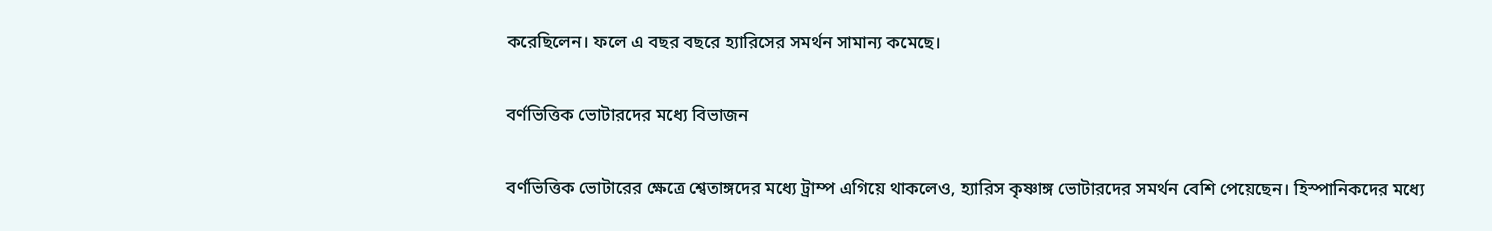করেছিলেন। ফলে এ বছর বছরে হ্যারিসের সমর্থন সামান্য কমেছে।

বর্ণভিত্তিক ভোটারদের মধ্যে বিভাজন

বর্ণভিত্তিক ভোটারের ক্ষেত্রে শ্বেতাঙ্গদের মধ্যে ট্রাম্প এগিয়ে থাকলেও, হ্যারিস কৃষ্ণাঙ্গ ভোটারদের সমর্থন বেশি পেয়েছেন। হিস্পানিকদের মধ্যে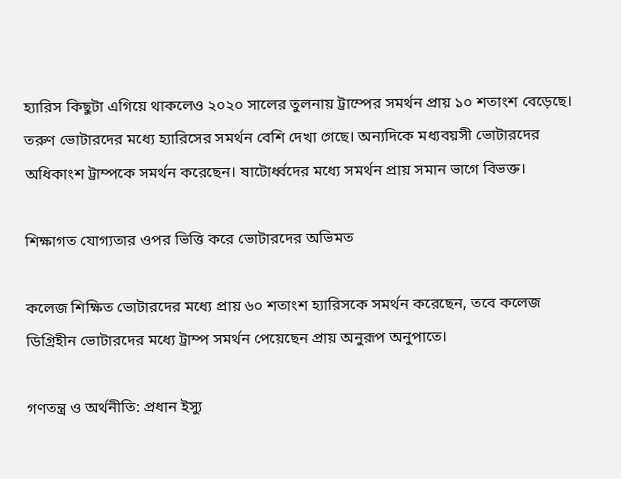হ্যারিস কিছুটা এগিয়ে থাকলেও ২০২০ সালের তুলনায় ট্রাম্পের সমর্থন প্রায় ১০ শতাংশ বেড়েছে। তরুণ ভোটারদের মধ্যে হ্যারিসের সমর্থন বেশি দেখা গেছে। অন্যদিকে মধ্যবয়সী ভোটারদের অধিকাংশ ট্রাম্পকে সমর্থন করেছেন। ষাটোর্ধ্বদের মধ্যে সমর্থন প্রায় সমান ভাগে বিভক্ত।

শিক্ষাগত যোগ্যতার ওপর ভিত্তি করে ভোটারদের অভিমত

কলেজ শিক্ষিত ভোটারদের মধ্যে প্রায় ৬০ শতাংশ হ্যারিসকে সমর্থন করেছেন, তবে কলেজ ডিগ্রিহীন ভোটারদের মধ্যে ট্রাম্প সমর্থন পেয়েছেন প্রায় অনুরূপ অনুপাতে।

গণতন্ত্র ও অর্থনীতি: প্রধান ইস্যু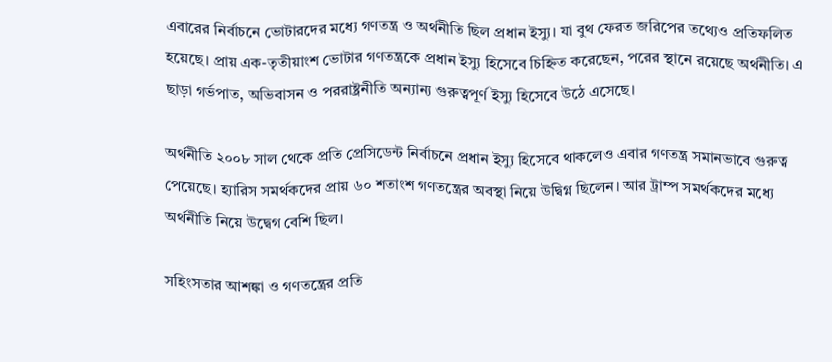এবারের নির্বাচনে ভোটারদের মধ্যে গণতন্ত্র ও অর্থনীতি ছিল প্রধান ইস্যু। যা বুথ ফেরত জরিপের তথ্যেও প্রতিফলিত হয়েছে। প্রায় এক-তৃতীয়াংশ ভোটার গণতন্ত্রকে প্রধান ইস্যু হিসেবে চিহ্নিত করেছেন, পরের স্থানে রয়েছে অর্থনীতি। এ ছাড়া গর্ভপাত, অভিবাসন ও পররাষ্ট্রনীতি অন্যান্য গুরুত্বপূর্ণ ইস্যু হিসেবে উঠে এসেছে।

অর্থনীতি ২০০৮ সাল থেকে প্রতি প্রেসিডেন্ট নির্বাচনে প্রধান ইস্যু হিসেবে থাকলেও এবার গণতন্ত্র সমানভাবে গুরুত্ব পেয়েছে। হ্যারিস সমর্থকদের প্রায় ৬০ শতাংশ গণতন্ত্রের অবস্থা নিয়ে উদ্বিগ্ন ছিলেন। আর ট্রাম্প সমর্থকদের মধ্যে অর্থনীতি নিয়ে উদ্বেগ বেশি ছিল।

সহিংসতার আশঙ্কা ও গণতন্ত্রের প্রতি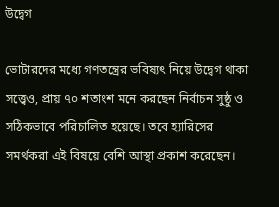উদ্বেগ

ভোটারদের মধ্যে গণতন্ত্রের ভবিষ্যৎ নিয়ে উদ্বেগ থাকা সত্ত্বেও, প্রায় ৭০ শতাংশ মনে করছেন নির্বাচন সুষ্ঠু ও সঠিকভাবে পরিচালিত হয়েছে। তবে হ্যারিসের সমর্থকরা এই বিষয়ে বেশি আস্থা প্রকাশ করেছেন।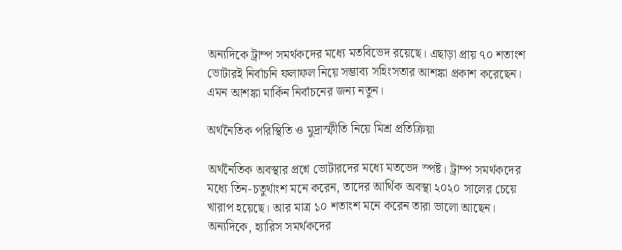অন্যদিকে ট্রাম্প সমর্থকদের মধ্যে মতবিভেদ রয়েছে। এছাড়া প্রায় ৭০ শতাংশ ভোটারই নির্বাচনি ফলাফল নিয়ে সম্ভাব্য সহিংসতার আশঙ্কা প্রকাশ করেছেন। এমন আশঙ্কা মার্কিন নির্বাচনের জন্য নতুন।

অর্থনৈতিক পরিস্থিতি ও মুদ্রাস্ফীতি নিয়ে মিশ্র প্রতিক্রিয়া

অর্থনৈতিক অবস্থার প্রশ্নে ভোটারদের মধ্যে মতভেদ স্পষ্ট। ট্রাম্প সমর্থকদের মধ্যে তিন-চতুর্থাংশ মনে করেন, তাদের আর্থিক অবস্থা ২০২০ সালের চেয়ে খারাপ হয়েছে। আর মাত্র ১০ শতাংশ মনে করেন তারা ভালো আছেন। অন্যদিকে, হ্যারিস সমর্থকদের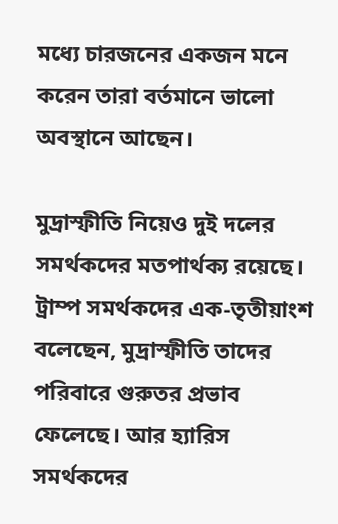মধ্যে চারজনের একজন মনে করেন তারা বর্তমানে ভালো অবস্থানে আছেন।

মুদ্রাস্ফীতি নিয়েও দুই দলের সমর্থকদের মতপার্থক্য রয়েছে। ট্রাম্প সমর্থকদের এক-তৃতীয়াংশ বলেছেন, মুদ্রাস্ফীতি তাদের পরিবারে গুরুতর প্রভাব ফেলেছে। আর হ্যারিস সমর্থকদের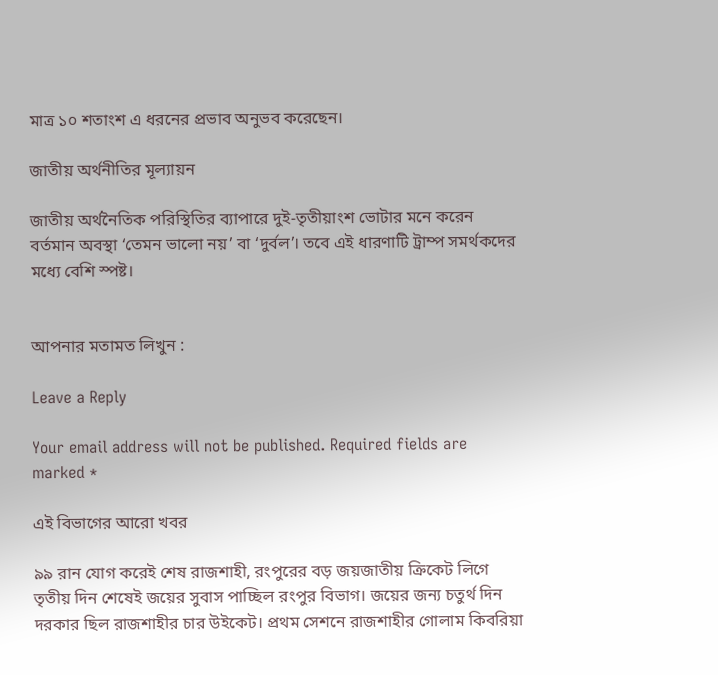মাত্র ১০ শতাংশ এ ধরনের প্রভাব অনুভব করেছেন।

জাতীয় অর্থনীতির মূল্যায়ন

জাতীয় অর্থনৈতিক পরিস্থিতির ব্যাপারে দুই-তৃতীয়াংশ ভোটার মনে করেন বর্তমান অবস্থা ‘তেমন ভালো নয়’ বা ‘দুর্বল’। তবে এই ধারণাটি ট্রাম্প সমর্থকদের মধ্যে বেশি স্পষ্ট।


আপনার মতামত লিখুন :

Leave a Reply

Your email address will not be published. Required fields are marked *

এই বিভাগের আরো খবর

৯৯ রান যোগ করেই শেষ রাজশাহী, রংপুরের বড় জয়জাতীয় ক্রিকেট লিগে তৃতীয় দিন শেষেই জয়ের সুবাস পাচ্ছিল রংপুর বিভাগ। জয়ের জন্য চতুর্থ দিন দরকার ছিল রাজশাহীর চার উইকেট। প্রথম সেশনে রাজশাহীর গোলাম কিবরিয়া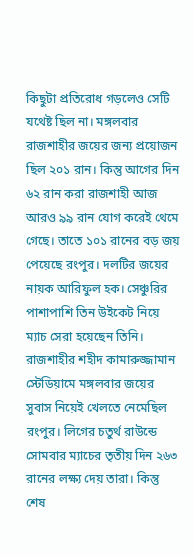কিছুটা প্রতিরোধ গড়লেও সেটি যথেষ্ট ছিল না। মঙ্গলবার রাজশাহীর জয়ের জন্য প্রয়োজন ছিল ২০১ রান। কিন্তু আগের দিন ৬২ রান করা রাজশাহী আজ আরও ৯৯ রান যোগ করেই থেমে গেছে। তাতে ১০১ রানের বড় জয় পেয়েছে রংপুর। দলটির জয়ের নায়ক আরিফুল হক। সেঞ্চুরির পাশাপাশি তিন উইকেট নিয়ে ম্যাচ সেরা হয়েছেন তিনি। রাজশাহীর শহীদ কামারুজ্জামান স্টেডিয়ামে মঙ্গলবার জয়ের সুবাস নিয়েই খেলতে নেমেছিল রংপুর। লিগের চতুর্থ রাউন্ডে সোমবার ম্যাচের তৃতীয় দিন ২৬৩ রানের লক্ষ্য দেয় তারা। কিন্তু শেষ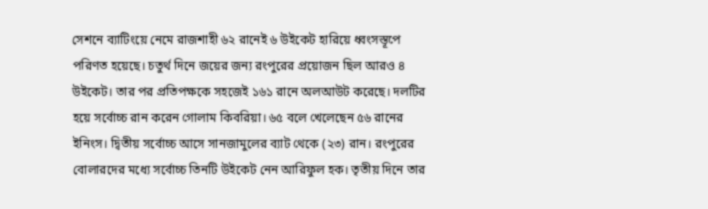সেশনে ব্যাটিংয়ে নেমে রাজশাহী ৬২ রানেই ৬ উইকেট হারিয়ে ধ্বংসস্তূপে পরিণত হয়েছে। চতুর্থ দিনে জয়ের জন্য রংপুরের প্রয়োজন ছিল আরও ৪ উইকেট। তার পর প্রতিপক্ষকে সহজেই ১৬১ রানে অলআউট করেছে। দলটির হয়ে সর্বোচ্চ রান করেন গোলাম কিবরিয়া। ৬৫ বলে খেলেছেন ৫৬ রানের ইনিংস। দ্বিতীয় সর্বোচ্চ আসে সানজামুলের ব্যাট থেকে (২৩) রান। রংপুরের বোলারদের মধ্যে সর্বোচ্চ তিনটি উইকেট নেন আরিফুল হক। তৃতীয় দিনে তার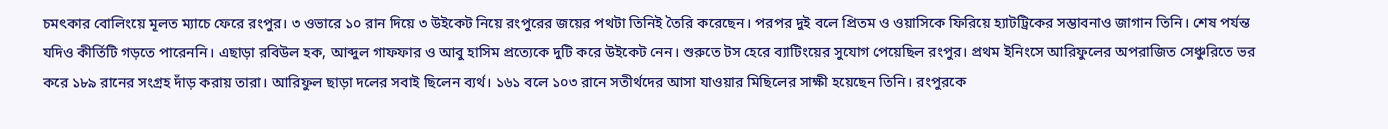চমৎকার বোলিংয়ে মূলত ম্যাচে ফেরে রংপুর। ৩ ওভারে ১০ রান দিয়ে ৩ উইকেট নিয়ে রংপুরের জয়ের পথটা তিনিই তৈরি করেছেন। পরপর দুই বলে প্রিতম ও ওয়াসিকে ফিরিয়ে হ্যাটট্রিকের সম্ভাবনাও জাগান তিনি। শেষ পর্যন্ত যদিও কীর্তিটি গড়তে পারেননি। এছাড়া রবিউল হক, আব্দুল গাফফার ও আবু হাসিম প্রত্যেকে দুটি করে উইকেট নেন। শুরুতে টস হেরে ব্যাটিংয়ের সুযোগ পেয়েছিল রংপুর। প্রথম ইনিংসে আরিফুলের অপরাজিত সেঞ্চুরিতে ভর করে ১৮৯ রানের সংগ্রহ দাঁড় করায় তারা। আরিফুল ছাড়া দলের সবাই ছিলেন ব্যর্থ। ১৬১ বলে ১০৩ রানে সতীর্থদের আসা যাওয়ার মিছিলের সাক্ষী হয়েছেন তিনি। রংপুরকে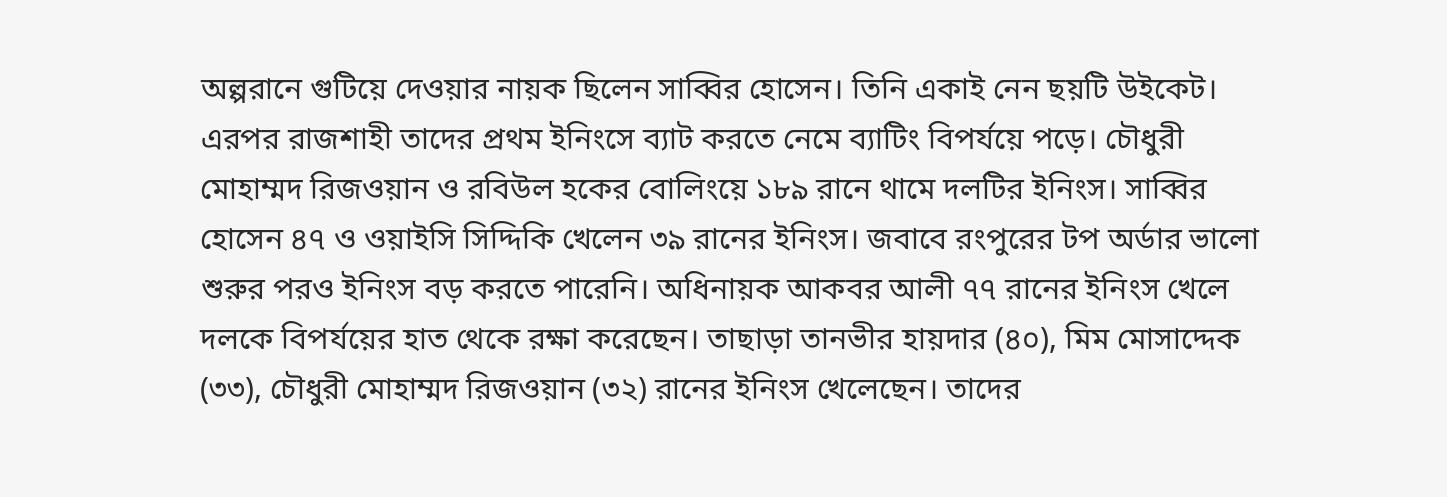অল্পরানে গুটিয়ে দেওয়ার নায়ক ছিলেন সাব্বির হোসেন। তিনি একাই নেন ছয়টি উইকেট। এরপর রাজশাহী তাদের প্রথম ইনিংসে ব্যাট করতে নেমে ব্যাটিং বিপর্যয়ে পড়ে। চৌধুরী মোহাম্মদ রিজওয়ান ও রবিউল হকের বোলিংয়ে ১৮৯ রানে থামে দলটির ইনিংস। সাব্বির হোসেন ৪৭ ও ওয়াইসি সিদ্দিকি খেলেন ৩৯ রানের ইনিংস। জবাবে রংপুরের টপ অর্ডার ভালো শুরুর পরও ইনিংস বড় করতে পারেনি। অধিনায়ক আকবর আলী ৭৭ রানের ইনিংস খেলে দলকে বিপর্যয়ের হাত থেকে রক্ষা করেছেন। তাছাড়া তানভীর হায়দার (৪০), মিম মোসাদ্দেক (৩৩), চৌধুরী মোহাম্মদ রিজওয়ান (৩২) রানের ইনিংস খেলেছেন। তাদের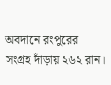অবদানে রংপুরের সংগ্রহ দাঁড়ায় ২৬২ রান।